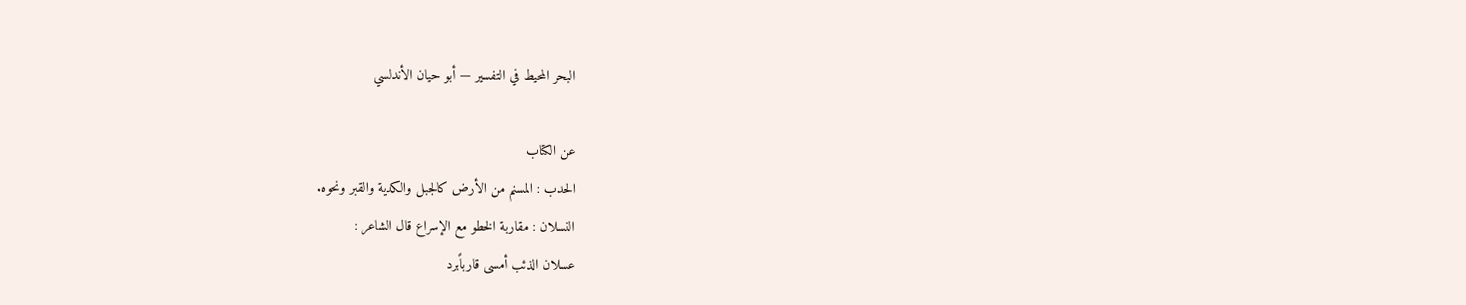البحر المحيط في التفسير — أبو حيان الأندلسي

عن الكتاب
الحدب : المسنم من الأرض كالجبل والكدية والقبر ونحوه.
النسلان : مقاربة الخطو مع الإسراع قال الشاعر :
عسلان الذئب أمسى قارباًبرد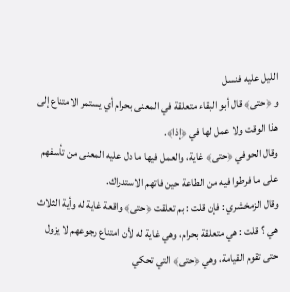الليل عليه فنسل
و ﴿حتى﴾ قال أبو البقاء متعلقة في المعنى بحرام أي يستمر الامتناع إلى هذا الوقت ولا عمل لها في ﴿إذا﴾.
وقال الحوفي ﴿حتى﴾ غاية، والعمل فيها ما دل عليه المعنى من تأسفهم على ما فرطوا فيه من الطاعة حين فاتهم الاستدراك.
وقال الزمخشري : فإن قلت : بم تعلقت ﴿حتى﴾ واقعة غاية له وأية الثلاث هي ؟ قلت : هي متعلقة بحرام، وهي غاية له لأن امتناع رجوعهم لا يزول حتى تقوم القيامة، وهي ﴿حتى﴾ التي تحكي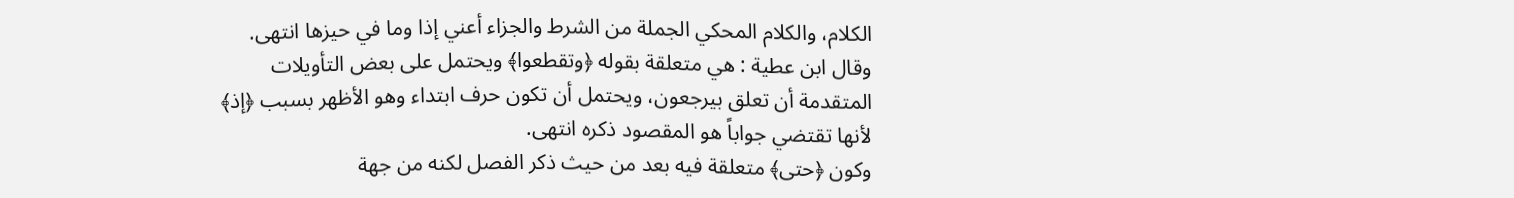الكلام، والكلام المحكي الجملة من الشرط والجزاء أعني إذا وما في حيزها انتهى.
وقال ابن عطية : هي متعلقة بقوله ﴿وتقطعوا﴾ ويحتمل على بعض التأويلات المتقدمة أن تعلق بيرجعون، ويحتمل أن تكون حرف ابتداء وهو الأظهر بسبب ﴿إذ﴾ لأنها تقتضي جواباً هو المقصود ذكره انتهى.
وكون ﴿حتى﴾ متعلقة فيه بعد من حيث ذكر الفصل لكنه من جهة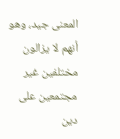المعنى جيد، وهو أنهم لا يزالون مختلفين غير مجتمعين على دين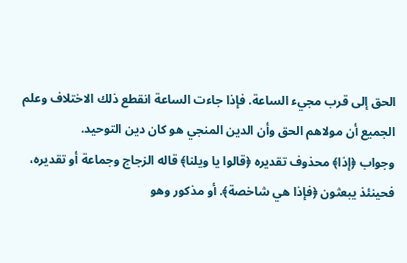الحق إلى قرب مجيء الساعة. فإذا جاءت الساعة انقطع ذلك الاختلاف وعلم الجميع أن مولاهم الحق وأن الدين المنجي هو كان دين التوحيد.
وجواب ﴿إذا﴾ محذوف تقديره ﴿قالوا يا ويلنا﴾ قاله الزجاج وجماعة أو تقديره، فحينئذ يبعثون ﴿فإذا هي شاخصة﴾. أو مذكور وهو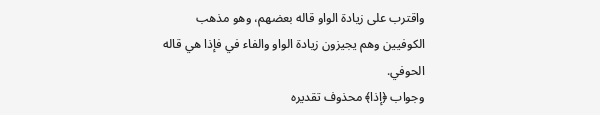واقترب على زيادة الواو قاله بعضهم، وهو مذهب الكوفيين وهم يجيزون زيادة الواو والفاء في فإذا هي قاله الحوفي.
وجواب ﴿إذا﴾ محذوف تقديره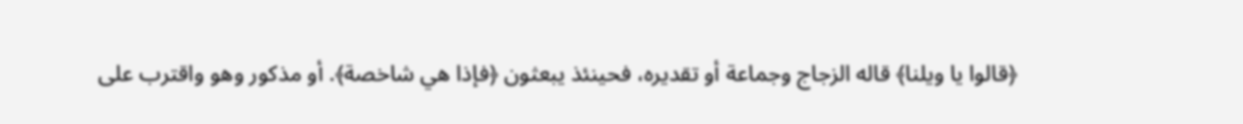﴿قالوا يا ويلنا﴾ قاله الزجاج وجماعة أو تقديره، فحينئذ يبعثون ﴿فإذا هي شاخصة﴾. أو مذكور وهو واقترب على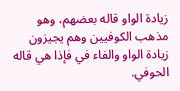زيادة الواو قاله بعضهم، وهو مذهب الكوفيين وهم يجيزون زيادة الواو والفاء في فإذا هي قاله الحوفي.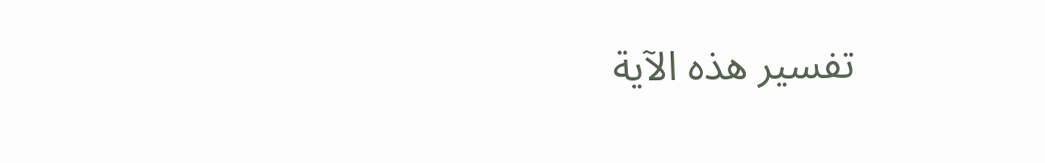تفسير هذه الآية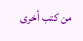من كتب أخرى